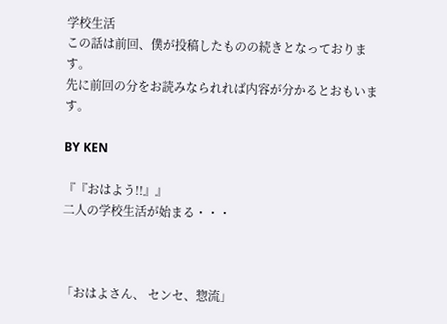学校生活
この話は前回、僕が投稿したものの続きとなっております。
先に前回の分をお読みなられれば内容が分かるとおもいます。

BY KEN

『『おはよう!!』』
二人の学校生活が始まる・・・



「おはよさん、 センセ、惣流」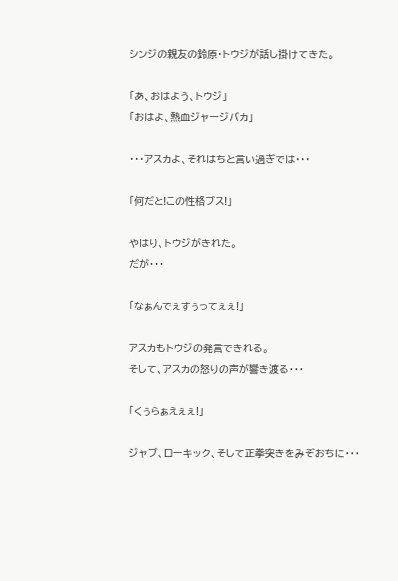シンジの親友の鈴原・トウジが話し掛けてきた。

「あ、おはよう、トウジ」
「おはよ、熱血ジャージバカ」

・・・アスカよ、それはちと言い過ぎでは・・・

「何だと!この性格ブス!」

やはり、トウジがきれた。
だが・・・

「なぁんでぇすぅってぇぇ!」

アスカもトウジの発言できれる。
そして、アスカの怒りの声が響き渡る・・・

「くぅらぁえぇぇ!」

ジャブ、ローキック、そして正拳突きをみぞおちに・・・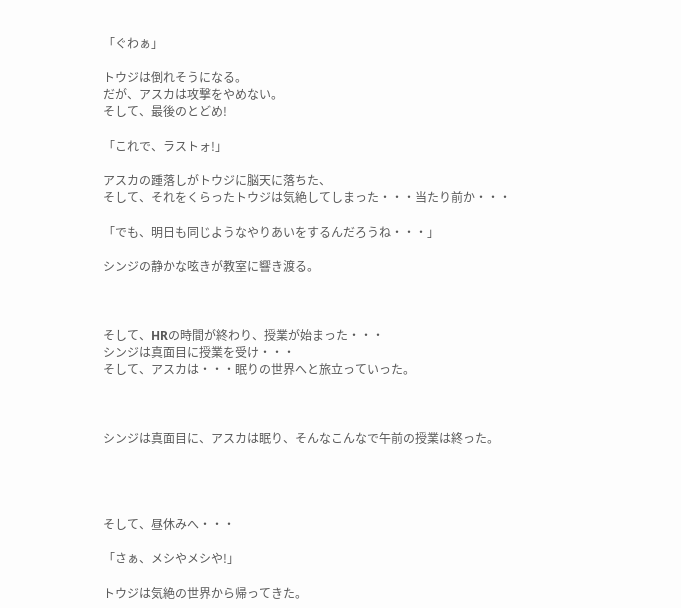「ぐわぁ」

トウジは倒れそうになる。
だが、アスカは攻撃をやめない。
そして、最後のとどめ!

「これで、ラストォ!」

アスカの踵落しがトウジに脳天に落ちた、
そして、それをくらったトウジは気絶してしまった・・・当たり前か・・・

「でも、明日も同じようなやりあいをするんだろうね・・・」

シンジの静かな呟きが教室に響き渡る。



そして、HRの時間が終わり、授業が始まった・・・
シンジは真面目に授業を受け・・・
そして、アスカは・・・眠りの世界へと旅立っていった。



シンジは真面目に、アスカは眠り、そんなこんなで午前の授業は終った。




そして、昼休みへ・・・

「さぁ、メシやメシや!」

トウジは気絶の世界から帰ってきた。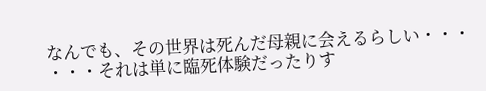なんでも、その世界は死んだ母親に会えるらしい・・・
・・・それは単に臨死体験だったりす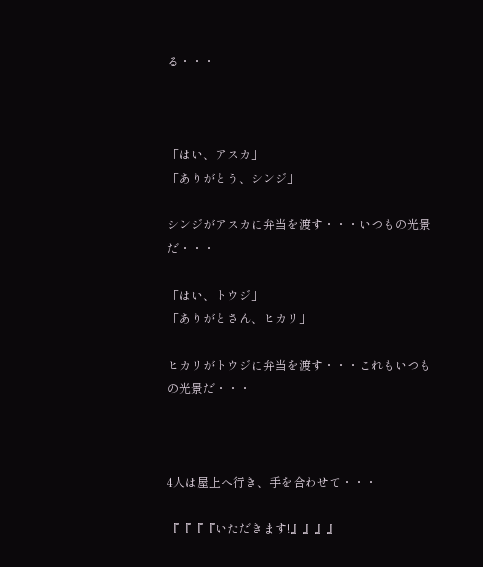る・・・



「はい、アスカ」
「ありがとう、シンジ」

シンジがアスカに弁当を渡す・・・いつもの光景だ・・・

「はい、トウジ」
「ありがとさん、ヒカリ」

ヒカリがトウジに弁当を渡す・・・これもいつもの光景だ・・・



4人は屋上へ行き、手を合わせて・・・

『『『『いただきます!』』』』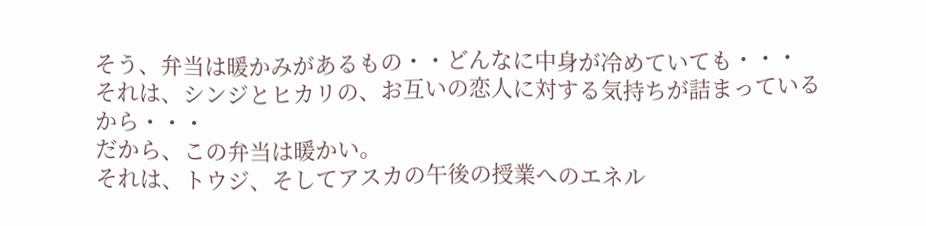そう、弁当は暖かみがあるもの・・どんなに中身が冷めていても・・・
それは、シンジとヒカリの、お互いの恋人に対する気持ちが詰まっているから・・・
だから、この弁当は暖かい。
それは、トウジ、そしてアスカの午後の授業へのエネル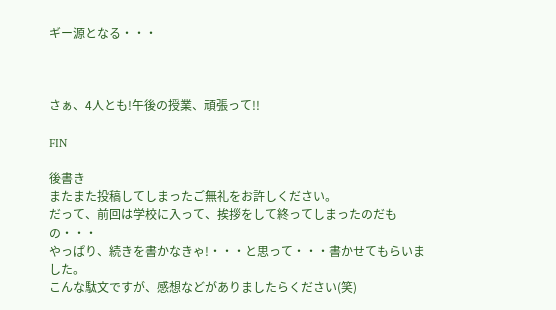ギー源となる・・・



さぁ、4人とも!午後の授業、頑張って!!

FIN

後書き
またまた投稿してしまったご無礼をお許しください。
だって、前回は学校に入って、挨拶をして終ってしまったのだもの・・・
やっぱり、続きを書かなきゃ!・・・と思って・・・書かせてもらいました。
こんな駄文ですが、感想などがありましたらください(笑)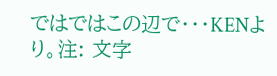ではではこの辺で・・・KENより。注: 文字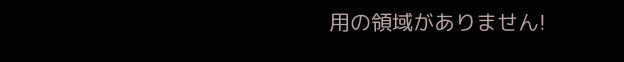用の領域がありません!